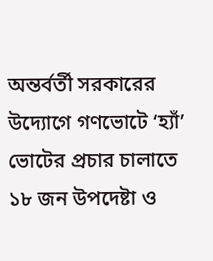অন্তর্বর্তী সরকারের উদ্যোগে গণভোটে ‘হ্যাঁ’ ভোটের প্রচার চালাতে ১৮ জন উপদেষ্টা ও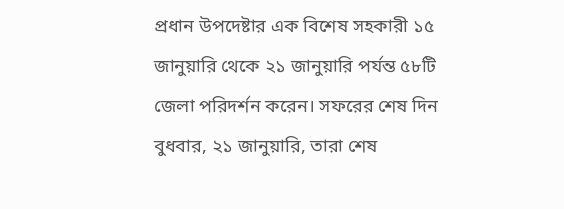প্রধান উপদেষ্টার এক বিশেষ সহকারী ১৫ জানুয়ারি থেকে ২১ জানুয়ারি পর্যন্ত ৫৮টি জেলা পরিদর্শন করেন। সফরের শেষ দিন বুধবার, ২১ জানুয়ারি, তারা শেষ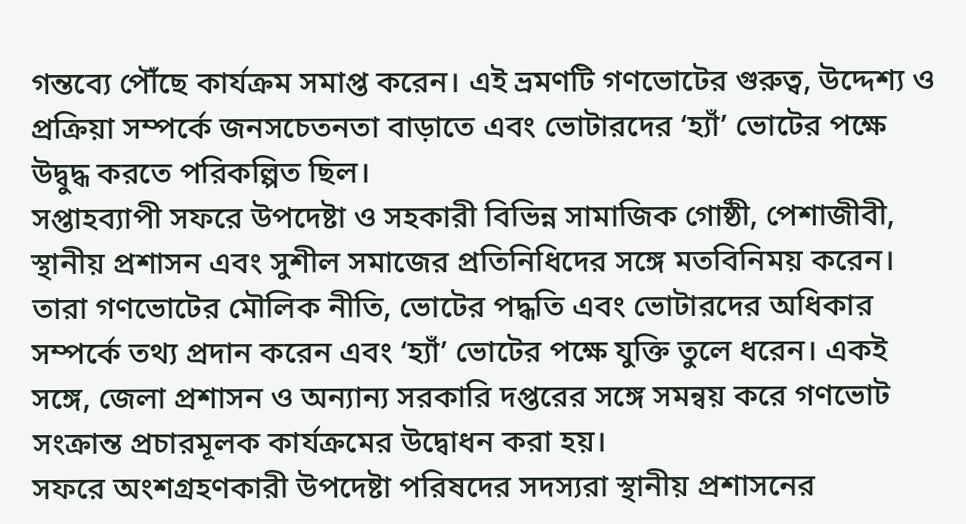গন্তব্যে পৌঁছে কার্যক্রম সমাপ্ত করেন। এই ভ্রমণটি গণভোটের গুরুত্ব, উদ্দেশ্য ও প্রক্রিয়া সম্পর্কে জনসচেতনতা বাড়াতে এবং ভোটারদের ‘হ্যাঁ’ ভোটের পক্ষে উদ্বুদ্ধ করতে পরিকল্পিত ছিল।
সপ্তাহব্যাপী সফরে উপদেষ্টা ও সহকারী বিভিন্ন সামাজিক গোষ্ঠী, পেশাজীবী, স্থানীয় প্রশাসন এবং সুশীল সমাজের প্রতিনিধিদের সঙ্গে মতবিনিময় করেন। তারা গণভোটের মৌলিক নীতি, ভোটের পদ্ধতি এবং ভোটারদের অধিকার সম্পর্কে তথ্য প্রদান করেন এবং ‘হ্যাঁ’ ভোটের পক্ষে যুক্তি তুলে ধরেন। একই সঙ্গে, জেলা প্রশাসন ও অন্যান্য সরকারি দপ্তরের সঙ্গে সমন্বয় করে গণভোট সংক্রান্ত প্রচারমূলক কার্যক্রমের উদ্বোধন করা হয়।
সফরে অংশগ্রহণকারী উপদেষ্টা পরিষদের সদস্যরা স্থানীয় প্রশাসনের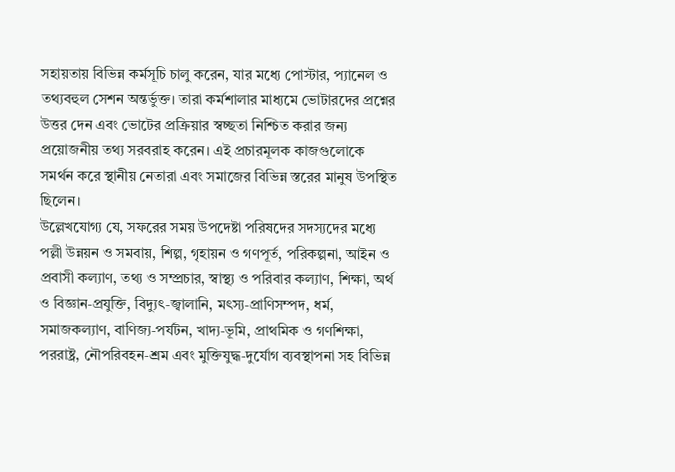সহায়তায় বিভিন্ন কর্মসূচি চালু করেন, যার মধ্যে পোস্টার, প্যানেল ও তথ্যবহুল সেশন অন্তর্ভুক্ত। তারা কর্মশালার মাধ্যমে ভোটারদের প্রশ্নের উত্তর দেন এবং ভোটের প্রক্রিয়ার স্বচ্ছতা নিশ্চিত করার জন্য প্রয়োজনীয় তথ্য সরবরাহ করেন। এই প্রচারমূলক কাজগুলোকে সমর্থন করে স্থানীয় নেতারা এবং সমাজের বিভিন্ন স্তরের মানুষ উপস্থিত ছিলেন।
উল্লেখযোগ্য যে, সফরের সময় উপদেষ্টা পরিষদের সদস্যদের মধ্যে পল্লী উন্নয়ন ও সমবায়, শিল্প, গৃহায়ন ও গণপূর্ত, পরিকল্পনা, আইন ও প্রবাসী কল্যাণ, তথ্য ও সম্প্রচার, স্বাস্থ্য ও পরিবার কল্যাণ, শিক্ষা, অর্থ ও বিজ্ঞান‑প্রযুক্তি, বিদ্যুৎ‑জ্বালানি, মৎস্য‑প্রাণিসম্পদ, ধর্ম, সমাজকল্যাণ, বাণিজ্য‑পর্যটন, খাদ্য‑ভূমি, প্রাথমিক ও গণশিক্ষা, পররাষ্ট্র, নৌপরিবহন‑শ্রম এবং মুক্তিযুদ্ধ‑দুর্যোগ ব্যবস্থাপনা সহ বিভিন্ন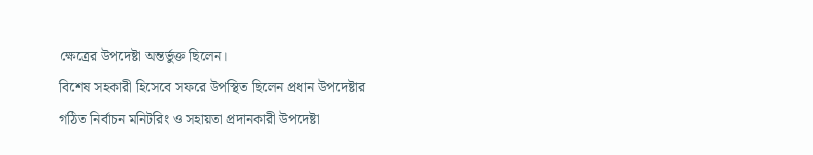ক্ষেত্রের উপদেষ্টা অন্তর্ভুক্ত ছিলেন।
বিশেষ সহকারী হিসেবে সফরে উপস্থিত ছিলেন প্রধান উপদেষ্টার গঠিত নির্বাচন মনিটরিং ও সহায়তা প্রদানকারী উপদেষ্টা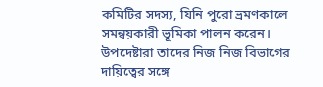কমিটির সদস্য, যিনি পুরো ভ্রমণকালে সমন্বয়কারী ভূমিকা পালন করেন। উপদেষ্টারা তাদের নিজ নিজ বিভাগের দায়িত্বের সঙ্গে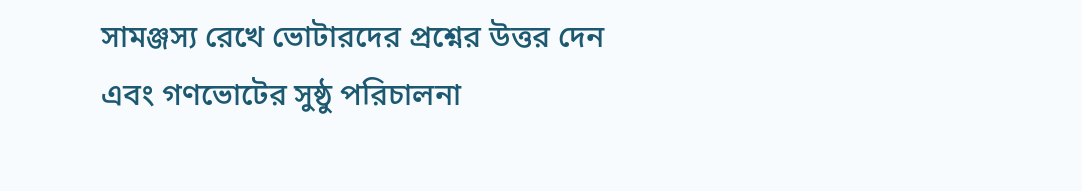সামঞ্জস্য রেখে ভোটারদের প্রশ্নের উত্তর দেন এবং গণভোটের সুষ্ঠু পরিচালনা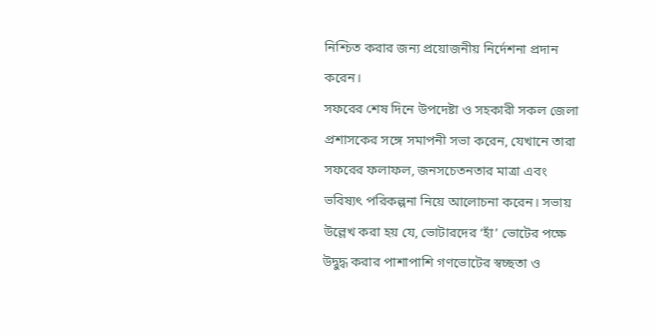নিশ্চিত করার জন্য প্রয়োজনীয় নির্দেশনা প্রদান করেন।
সফরের শেষ দিনে উপদেষ্টা ও সহকারী সকল জেলা প্রশাসকের সঙ্গে সমাপনী সভা করেন, যেখানে তারা সফরের ফলাফল, জনসচেতনতার মাত্রা এবং ভবিষ্যৎ পরিকল্পনা নিয়ে আলোচনা করেন। সভায় উল্লেখ করা হয় যে, ভোটারদের ‘হাঁ’ ভোটের পক্ষে উদ্বুদ্ধ করার পাশাপাশি গণভোটের স্বচ্ছতা ও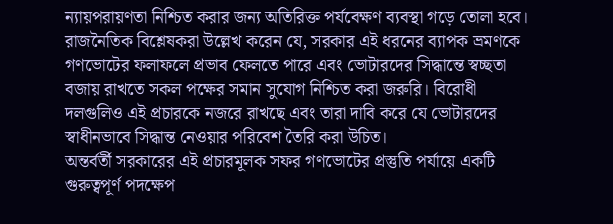ন্যায়পরায়ণতা নিশ্চিত করার জন্য অতিরিক্ত পর্যবেক্ষণ ব্যবস্থা গড়ে তোলা হবে।
রাজনৈতিক বিশ্লেষকরা উল্লেখ করেন যে, সরকার এই ধরনের ব্যাপক ভ্রমণকে গণভোটের ফলাফলে প্রভাব ফেলতে পারে এবং ভোটারদের সিদ্ধান্তে স্বচ্ছতা বজায় রাখতে সকল পক্ষের সমান সুযোগ নিশ্চিত করা জরুরি। বিরোধী দলগুলিও এই প্রচারকে নজরে রাখছে এবং তারা দাবি করে যে ভোটারদের স্বাধীনভাবে সিদ্ধান্ত নেওয়ার পরিবেশ তৈরি করা উচিত।
অন্তর্বর্তী সরকারের এই প্রচারমূলক সফর গণভোটের প্রস্তুতি পর্যায়ে একটি গুরুত্বপূর্ণ পদক্ষেপ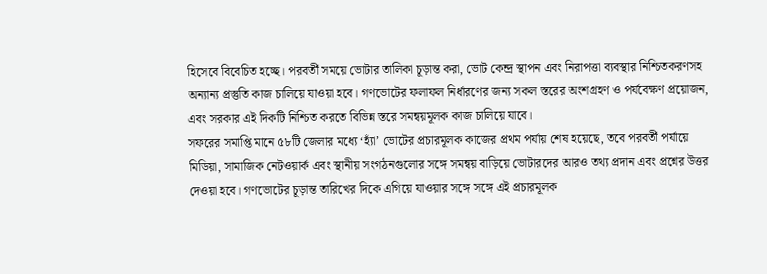হিসেবে বিবেচিত হচ্ছে। পরবর্তী সময়ে ভোটার তালিকা চূড়ান্ত করা, ভোট কেন্দ্র স্থাপন এবং নিরাপত্তা ব্যবস্থার নিশ্চিতকরণসহ অন্যান্য প্রস্তুতি কাজ চালিয়ে যাওয়া হবে। গণভোটের ফলাফল নির্ধারণের জন্য সকল স্তরের অংশগ্রহণ ও পর্যবেক্ষণ প্রয়োজন, এবং সরকার এই দিকটি নিশ্চিত করতে বিভিন্ন স্তরে সমন্বয়মূলক কাজ চালিয়ে যাবে।
সফরের সমাপ্তি মানে ৫৮টি জেলার মধ্যে ‘হ্যাঁ’ ভোটের প্রচারমূলক কাজের প্রথম পর্যায় শেষ হয়েছে, তবে পরবর্তী পর্যায়ে মিডিয়া, সামাজিক নেটওয়ার্ক এবং স্থানীয় সংগঠনগুলোর সঙ্গে সমন্বয় বাড়িয়ে ভোটারদের আরও তথ্য প্রদান এবং প্রশ্নের উত্তর দেওয়া হবে। গণভোটের চূড়ান্ত তারিখের দিকে এগিয়ে যাওয়ার সঙ্গে সঙ্গে এই প্রচারমূলক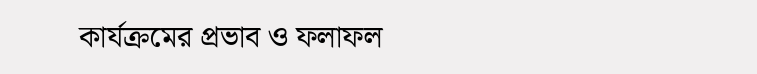কার্যক্রমের প্রভাব ও ফলাফল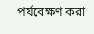পর্যবেক্ষণ করা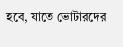হবে, যাতে ভোটারদের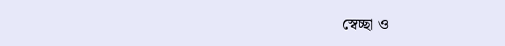স্বেচ্ছা ও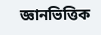জ্ঞানভিত্তিক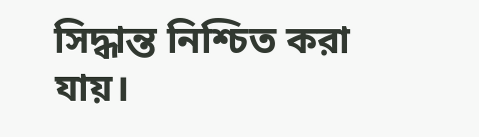সিদ্ধান্ত নিশ্চিত করা যায়।